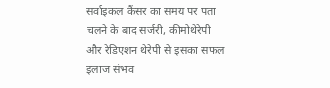सर्वाइकल कैंसर का समय पर पता चलने के बाद सर्जरी, कीमोथेरेपी और रेडिएशन थेरेपी से इसका सफल इलाज संभव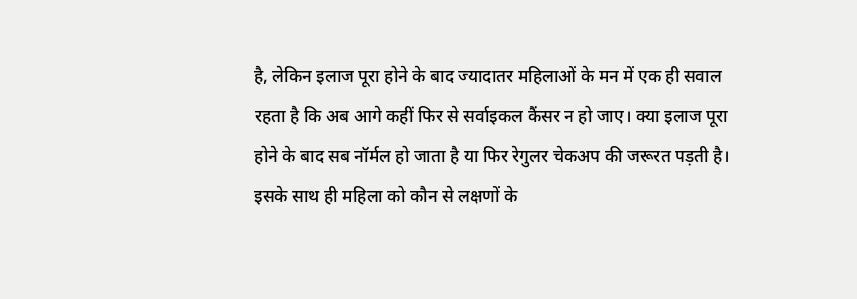है, लेकिन इलाज पूरा होने के बाद ज्यादातर महिलाओं के मन में एक ही सवाल रहता है कि अब आगे कहीं फिर से सर्वाइकल कैंसर न हो जाए। क्या इलाज पूरा होने के बाद सब नॉर्मल हो जाता है या फिर रेगुलर चेकअप की जरूरत पड़ती है। इसके साथ ही महिला को कौन से लक्षणों के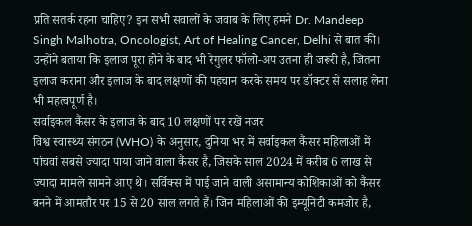प्रति सतर्क रहना चाहिए? इन सभी सवालों के जवाब के लिए हमने Dr. Mandeep Singh Malhotra, Oncologist, Art of Healing Cancer, Delhi से बात की। उन्होंने बताया कि इलाज पूरा होने के बाद भी रेगुलर फॉलो-अप उतना ही जरूरी है, जितना इलाज कराना और इलाज के बाद लक्षणों की पहचान करके समय पर डॉक्टर से सलाह लेना भी महत्वपूर्ण है।
सर्वाइकल कैंसर के इलाज के बाद 10 लक्षणों पर रखें नजर
विश्व स्वास्थ्य संगठन (WHO) के अनुसार, दुनिया भर में सर्वाइकल कैंसर महिलाओं में पांचवां सबसे ज्यादा पाया जाने वाला कैंसर है, जिसके साल 2024 में करीब 6 लाख से ज्यादा मामले सामने आए थे। सर्विक्स में पाई जाने वाली असामान्य कोशिकाओं को कैंसर बनने में आमतौर पर 15 से 20 साल लगते हैं। जिन महिलाओं की इम्यूनिटी कमजोर है,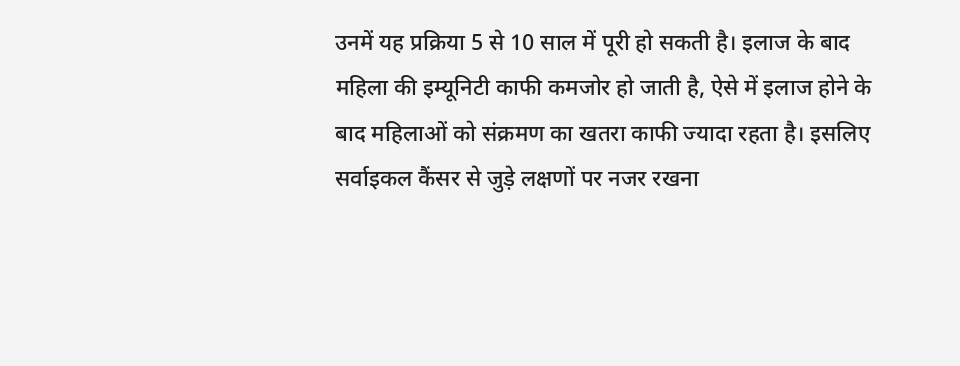उनमें यह प्रक्रिया 5 से 10 साल में पूरी हो सकती है। इलाज के बाद महिला की इम्यूनिटी काफी कमजोर हो जाती है, ऐसे में इलाज होने के बाद महिलाओं को संक्रमण का खतरा काफी ज्यादा रहता है। इसलिए सर्वाइकल कैंसर से जुड़े लक्षणों पर नजर रखना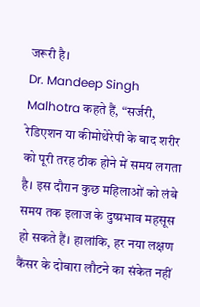जरूरी है।
Dr. Mandeep Singh Malhotra कहते हैं, “सर्जरी, रेडिएशन या कीमोथेरेपी के बाद शरीर को पूरी तरह ठीक होने में समय लगता है। इस दौरान कुछ महिलाओं को लंबे समय तक इलाज के दुष्प्रभाव महसूस हो सकते हैं। हालांकि, हर नया लक्षण कैंसर के दोबारा लौटने का संकेत नहीं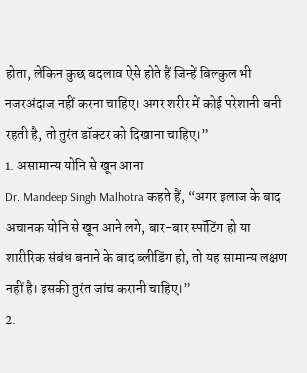होता, लेकिन कुछ बदलाव ऐसे होते हैं जिन्हें बिल्कुल भी नजरअंदाज नहीं करना चाहिए। अगर शरीर में कोई परेशानी बनी रहती है, तो तुरंत डॉक्टर को दिखाना चाहिए।”
1. असामान्य योनि से खून आना
Dr. Mandeep Singh Malhotra कहते हैं, “अगर इलाज के बाद अचानक योनि से खून आने लगे, बार-बार स्पॉटिंग हो या शारीरिक संबंध बनाने के बाद ब्लीडिंग हो, तो यह सामान्य लक्षण नहीं है। इसकी तुरंत जांच करानी चाहिए।”
2.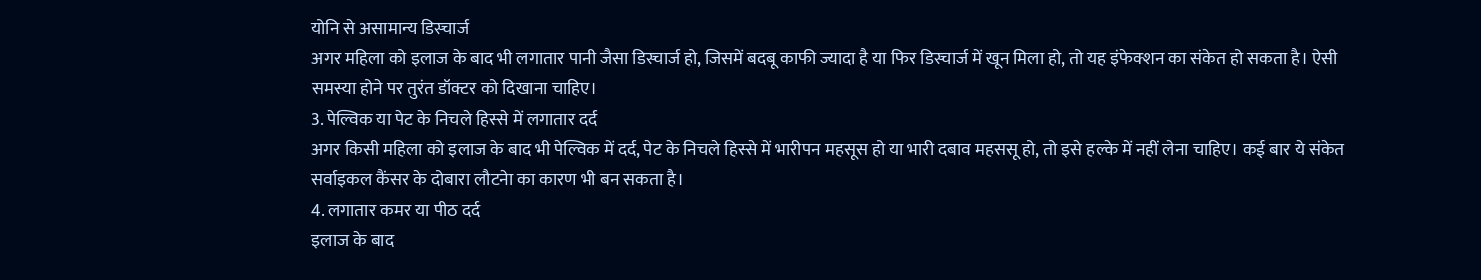योनि से असामान्य डिस्चार्ज
अगर महिला को इलाज के बाद भी लगातार पानी जैसा डिस्चार्ज हो, जिसमें बदबू काफी ज्यादा है या फिर डिस्चार्ज में खून मिला हो, तो यह इंफेक्शन का संकेत हो सकता है। ऐसी समस्या होने पर तुरंत डॉक्टर को दिखाना चाहिए।
3. पेल्विक या पेट के निचले हिस्से में लगातार दर्द
अगर किसी महिला को इलाज के बाद भी पेल्विक में दर्द, पेट के निचले हिस्से में भारीपन महसूस हो या भारी दबाव महससू हो, तो इसे हल्के में नहीं लेना चाहिए। कई बार ये संकेत सर्वाइकल कैंसर के दोबारा लौटनेा का कारण भी बन सकता है।
4. लगातार कमर या पीठ दर्द
इलाज के बाद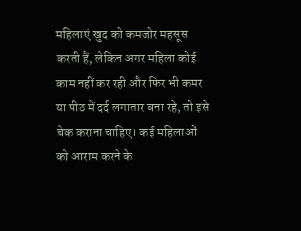महिलाएं खुद को कमजोर महसूस करती हैं, लेकिन अगर महिला कोई काम नहीं कर रही और फिर भी कमर या पीठ में दर्द लगातार बना रहे, तो इसे चेक कराना चाहिए। कई महिलाओं को आराम करने के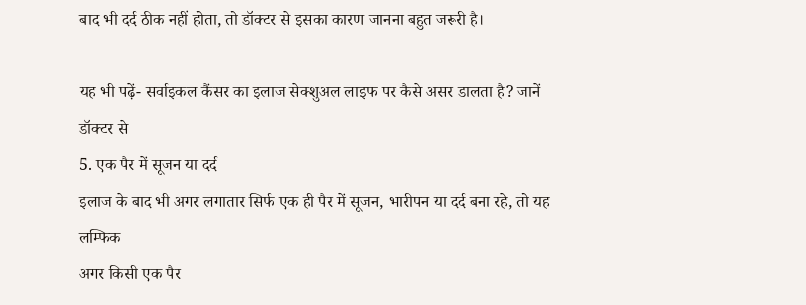बाद भी दर्द ठीक नहीं होता, तो डॉक्टर से इसका कारण जानना बहुत जरूरी है।

यह भी पढ़ें- सर्वाइकल कैंसर का इलाज सेक्शुअल लाइफ पर कैसे असर डालता है? जानें डॉक्टर से
5. एक पैर में सूजन या दर्द
इलाज के बाद भी अगर लगातार सिर्फ एक ही पैर में सूजन, भारीपन या दर्द बना रहे, तो यह लम्फिक
अगर किसी एक पैर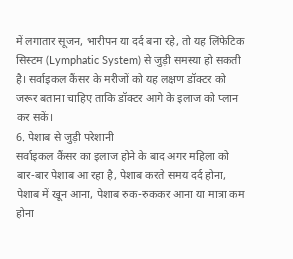में लगातार सूजन, भारीपन या दर्द बना रहे, तो यह लिंफेटिक सिस्टम (Lymphatic System) से जुड़ी समस्या हो सकती है। सर्वाइकल कैंसर के मरीजों को यह लक्षण डॉक्टर को जरूर बताना चाहिए ताकि डॉक्टर आगे के इलाज को प्लान कर सकें।
6. पेशाब से जुड़ी परेशानी
सर्वाइकल कैंसर का इलाज होने के बाद अगर महिला को बार-बार पेशाब आ रहा है, पेशाब करते समय दर्द होना, पेशाब में खून आना, पेशाब रुक-रुककर आना या मात्रा कम होना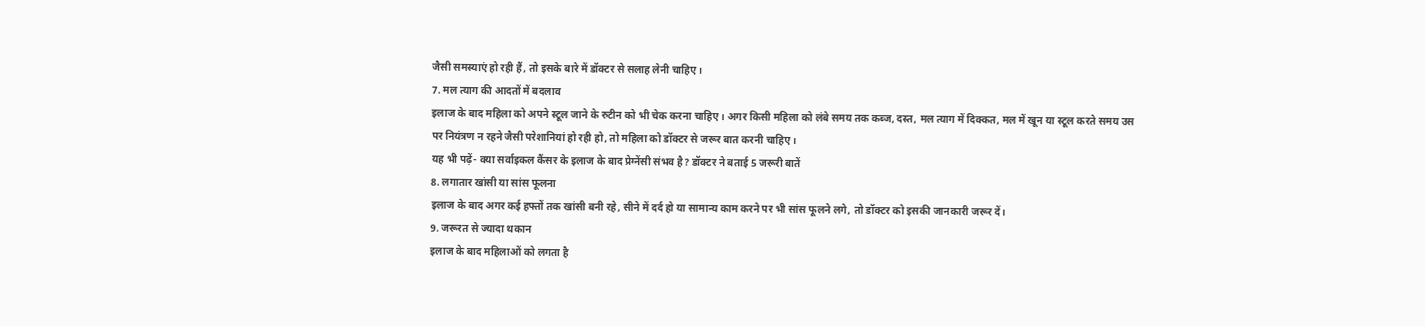जैसी समस्याएं हो रही हैं, तो इसके बारे में डॉक्टर से सलाह लेनी चाहिए।
7. मल त्याग की आदतों में बदलाव
इलाज के बाद महिला को अपने स्टूल जाने के रुटीन को भी चेक करना चाहिए। अगर किसी महिला को लंबे समय तक कब्ज, दस्त, मल त्याग में दिक्कत, मल में खून या स्टूल करते समय उस पर नियंत्रण न रहने जैसी परेशानियां हो रही हो, तो महिला को डॉक्टर से जरूर बात करनी चाहिए।
यह भी पढ़ें- क्या सर्वाइकल कैंसर के इलाज के बाद प्रेग्नेंसी संभव है? डॉक्टर ने बताई 5 जरूरी बातें
8. लगातार खांसी या सांस फूलना
इलाज के बाद अगर कई हफ्तों तक खांसी बनी रहे, सीने में दर्द हो या सामान्य काम करने पर भी सांस फूलने लगे, तो डॉक्टर को इसकी जानकारी जरूर दें।
9. जरूरत से ज्यादा थकान
इलाज के बाद महिलाओं को लगता है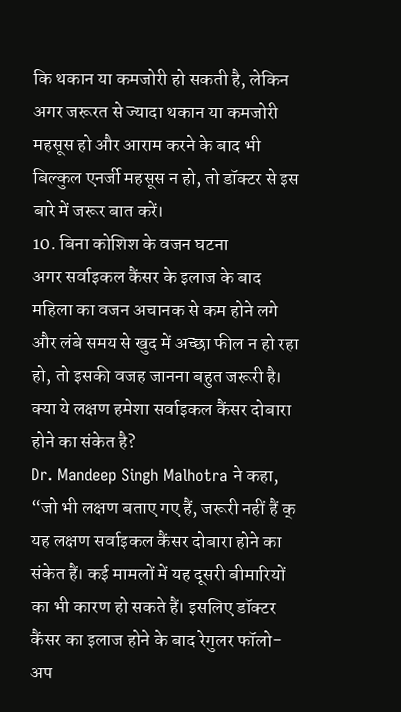कि थकान या कमजोरी हो सकती है, लेकिन अगर जरूरत से ज्यादा थकान या कमजोरी महसूस हो और आराम करने के बाद भी बिल्कुल एनर्जी महसूस न हो, तो डॉक्टर से इस बारे में जरूर बात करें।
10. बिना कोशिश के वजन घटना
अगर सर्वाइकल कैंसर के इलाज के बाद महिला का वजन अचानक से कम होने लगे और लंबे समय से खुद में अच्छा फील न हो रहा हो, तो इसकी वजह जानना बहुत जरूरी है।
क्या ये लक्षण हमेशा सर्वाइकल कैंसर दोबारा होने का संकेत है?
Dr. Mandeep Singh Malhotra ने कहा, “जो भी लक्षण बताए गए हैं, जरूरी नहीं हैं क् यह लक्षण सर्वाइकल कैंसर दोबारा होने का संकेत हैं। कई मामलों में यह दूसरी बीमारियों का भी कारण हो सकते हैं। इसलिए डॉक्टर कैंसर का इलाज होने के बाद रेगुलर फॉलो-अप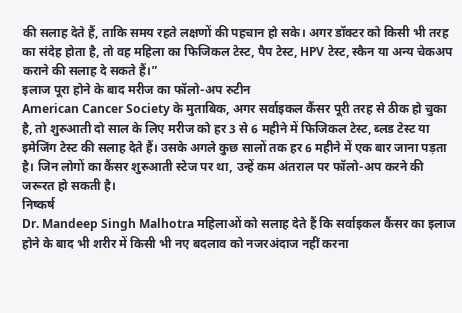की सलाह देते हैं, ताकि समय रहते लक्षणों की पहचान हो सके। अगर डॉक्टर को किसी भी तरह का संदेह होता है, तो वह महिला का फिजिकल टेस्ट, पैप टेस्ट, HPV टेस्ट, स्कैन या अन्य चेकअप कराने की सलाह दे सकते हैं।”
इलाज पूरा होने के बाद मरीज का फॉलो-अप रुटीन
American Cancer Society के मुताबिक, अगर सर्वाइकल कैंसर पूरी तरह से ठीक हो चुका है, तो शुरुआती दो साल के लिए मरीज को हर 3 से 6 महीने में फिजिकल टेस्ट, ब्लड टेस्ट या इमेजिंग टेस्ट की सलाह देते हैं। उसके अगले कुछ सालों तक हर 6 महीने में एक बार जाना पड़ता है। जिन लोगों का कैंसर शुरुआती स्टेज पर था, उन्हें कम अंतराल पर फॉलो-अप करने की जरूरत हो सकती है।
निष्कर्ष
Dr. Mandeep Singh Malhotra महिलाओं को सलाह देते हैं कि सर्वाइकल कैंसर का इलाज होने के बाद भी शरीर में किसी भी नए बदलाव को नजरअंदाज नहीं करना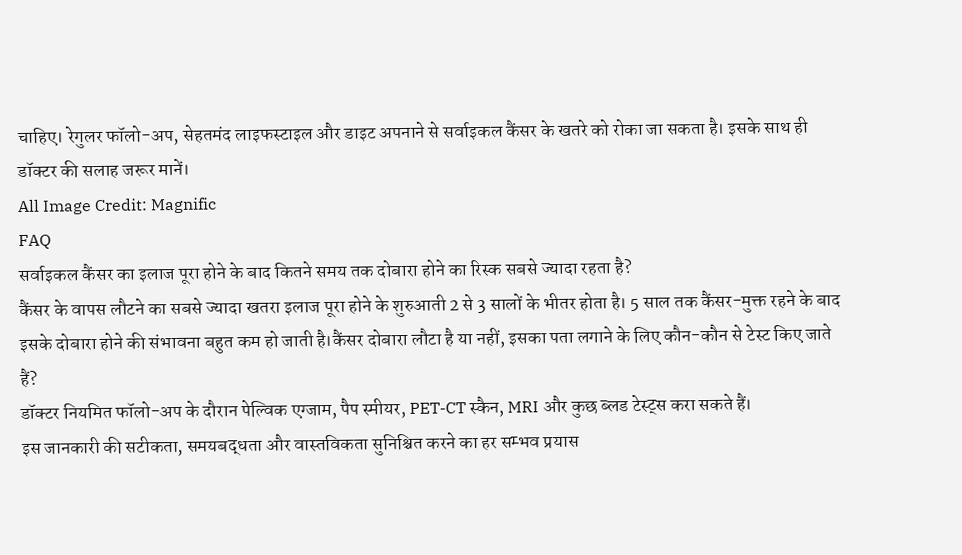चाहिए। रेगुलर फॉलो-अप, सेहतमंद लाइफस्टाइल और डाइट अपनाने से सर्वाइकल कैंसर के खतरे को रोका जा सकता है। इसके साथ ही डॉक्टर की सलाह जरूर मानें।
All Image Credit: Magnific
FAQ
सर्वाइकल कैंसर का इलाज पूरा होने के बाद कितने समय तक दोबारा होने का रिस्क सबसे ज्यादा रहता है?
कैंसर के वापस लौटने का सबसे ज्यादा खतरा इलाज पूरा होने के शुरुआती 2 से 3 सालों के भीतर होता है। 5 साल तक कैंसर-मुक्त रहने के बाद इसके दोबारा होने की संभावना बहुत कम हो जाती है।कैंसर दोबारा लौटा है या नहीं, इसका पता लगाने के लिए कौन-कौन से टेस्ट किए जाते हैं?
डॉक्टर नियमित फॉलो-अप के दौरान पेल्विक एग्जाम, पैप स्मीयर, PET-CT स्कैन, MRI और कुछ ब्लड टेस्ट्स करा सकते हैं।
इस जानकारी की सटीकता, समयबद्धता और वास्तविकता सुनिश्चित करने का हर सम्भव प्रयास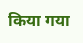किया गया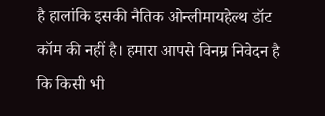है हालांकि इसकी नैतिक ओन्लीमायहेल्थ डॉट कॉम की नहीं है। हमारा आपसे विनम्र निवेदन है कि किसी भी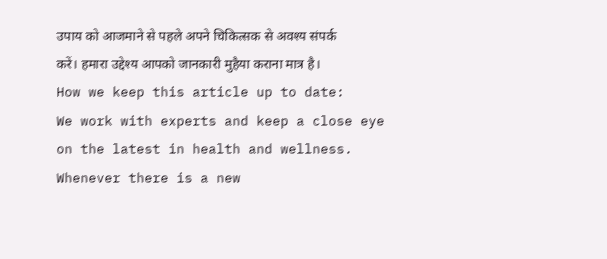उपाय को आजमाने से पहले अपने चिकित्सक से अवश्य संपर्क करें। हमारा उद्देश्य आपको जानकारी मुहैया कराना मात्र है।
How we keep this article up to date:
We work with experts and keep a close eye on the latest in health and wellness. Whenever there is a new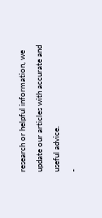research or helpful information, we update our articles with accurate and useful advice.
-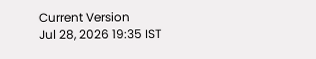Current Version
Jul 28, 2026 19:35 IST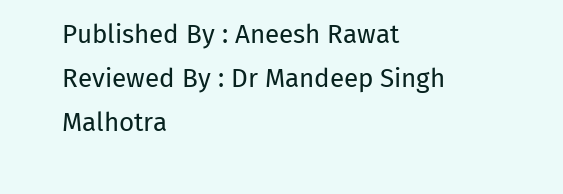Published By : Aneesh Rawat
Reviewed By : Dr Mandeep Singh Malhotra